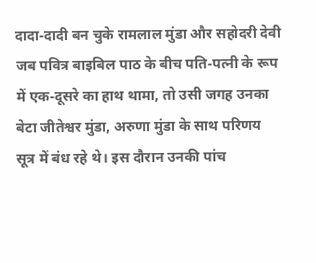दादा-दादी बन चुके रामलाल मुंडा और सहोदरी देवी जब पवित्र बाइबिल पाठ के बीच पति-पत्नी के रूप में एक-दूसरे का हाथ थामा, तो उसी जगह उनका बेटा जीतेश्वर मुंडा, अरुणा मुंडा के साथ परिणय सूत्र में बंध रहे थे। इस दौरान उनकी पांच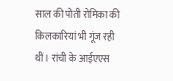साल की पोती रोमिका की किलकारियां भी गूंज रही थीं। रांची के आईएएस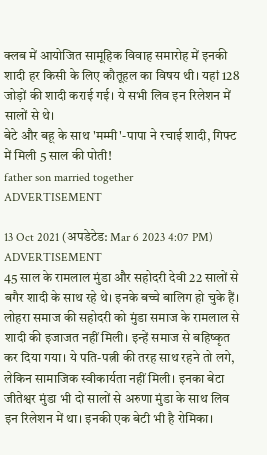क्लब में आयोजित सामूहिक विवाह समारोह में इनकी शादी हर किसी के लिए कौतूहल का विषय थी। यहां 128 जोड़ों की शादी कराई गई। ये सभी लिव इन रिलेशन में सालों से थे।
बेटे और बहू के साथ 'मम्मी'-पापा ने रचाई शादी, गिफ्ट में मिली 5 साल की पोती!
father son married together
ADVERTISEMENT

13 Oct 2021 (अपडेटेड: Mar 6 2023 4:07 PM)
ADVERTISEMENT
45 साल के रामलाल मुंडा और सहोदरी देवी 22 सालों से बगैर शादी के साथ रहे थे। इनके बच्चे बालिग हो चुके हैं। लोहरा समाज की सहोदरी को मुंडा समाज के रामलाल से शादी की इजाजत नहीं मिली। इन्हें समाज से बहिष्कृत कर दिया गया। ये पति-पत्नी की तरह साथ रहने तो लगे, लेकिन सामाजिक स्वीकार्यता नहीं मिली। इनका बेटा जीतेश्वर मुंडा भी दो सालों से अरुणा मुंडा के साथ लिव इन रिलेशन में था। इनकी एक बेटी भी है रोमिका।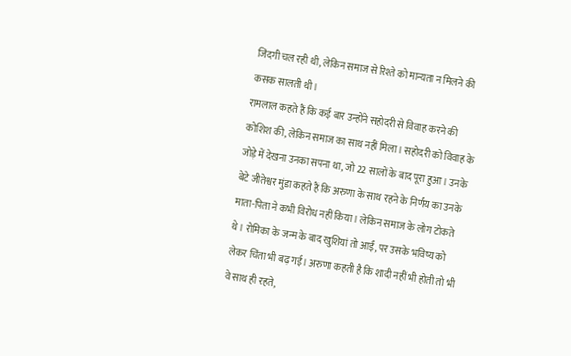जिंदगी चल रही थी, लेकिन समाज से रिश्ते को मान्यता न मिलने की कसक सालती थी।
रामलाल कहते हैं कि कई बार उन्होंने सहोदरी से विवाह करने की कोशिश की, लेकिन समाज का साथ नहीं मिला। सहोदरी को विवाह के जोड़े में देखना उनका सपना था, जो 22 सालों के बाद पूरा हुआ। उनके बेटे जीतेश्वर मुंडा कहते हैं कि अरुणा के साथ रहने के निर्णय का उनके माता-पिता ने कभी विरोध नहीं किया। लेकिन समाज के लोग टोकते थे। रोमिका के जन्म के बाद खुशियां तो आईं, पर उसके भविष्य को लेकर चिंता भी बढ़ गई। अरुणा कहती है कि शादी नहीं भी होती तो भी वे साथ ही रहते,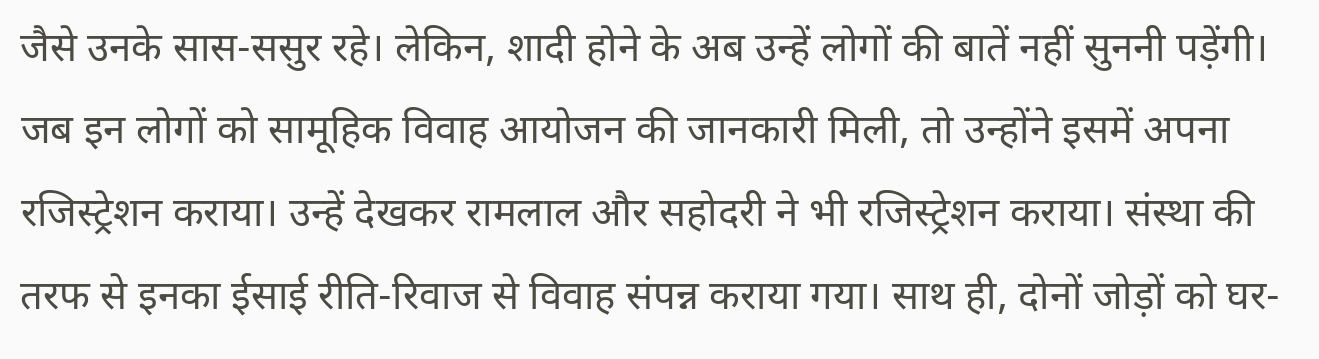जैसे उनके सास-ससुर रहे। लेकिन, शादी होने के अब उन्हें लोगों की बातें नहीं सुननी पड़ेंगी।
जब इन लोगों को सामूहिक विवाह आयोजन की जानकारी मिली, तो उन्होंने इसमें अपना रजिस्ट्रेशन कराया। उन्हें देखकर रामलाल और सहोदरी ने भी रजिस्ट्रेशन कराया। संस्था की तरफ से इनका ईसाई रीति-रिवाज से विवाह संपन्न कराया गया। साथ ही, दोनों जोड़ों को घर-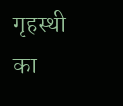गृहस्थी का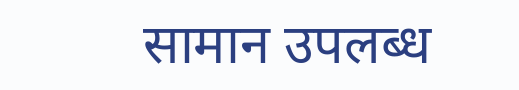सामान उपलब्ध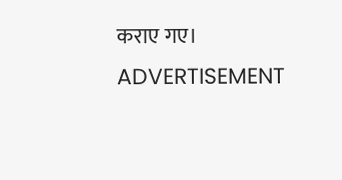कराए गए।
ADVERTISEMENT